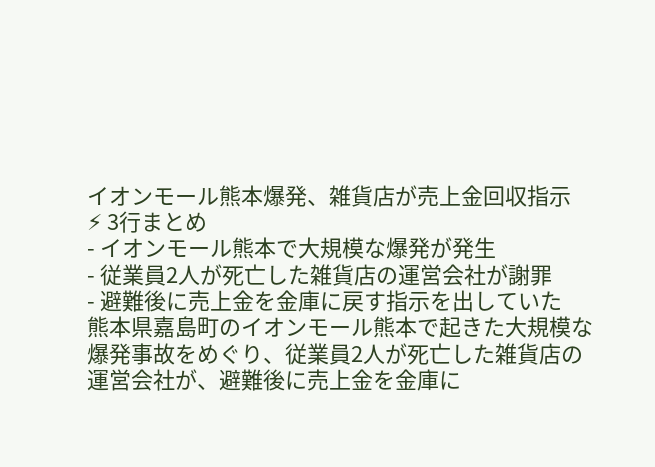イオンモール熊本爆発、雑貨店が売上金回収指示
⚡ 3行まとめ
- イオンモール熊本で大規模な爆発が発生
- 従業員2人が死亡した雑貨店の運営会社が謝罪
- 避難後に売上金を金庫に戻す指示を出していた
熊本県嘉島町のイオンモール熊本で起きた大規模な爆発事故をめぐり、従業員2人が死亡した雑貨店の運営会社が、避難後に売上金を金庫に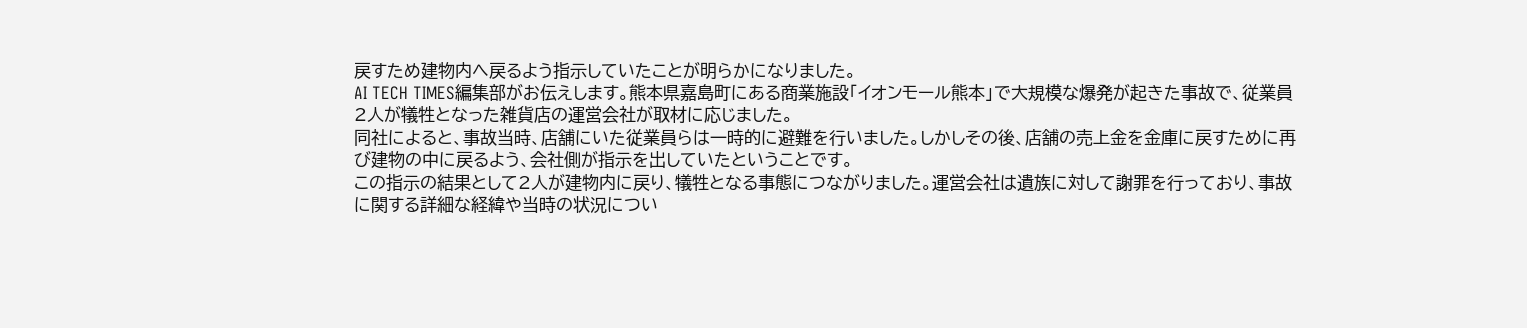戻すため建物内へ戻るよう指示していたことが明らかになりました。
AI TECH TIMES編集部がお伝えします。熊本県嘉島町にある商業施設「イオンモール熊本」で大規模な爆発が起きた事故で、従業員2人が犠牲となった雑貨店の運営会社が取材に応じました。
同社によると、事故当時、店舗にいた従業員らは一時的に避難を行いました。しかしその後、店舗の売上金を金庫に戻すために再び建物の中に戻るよう、会社側が指示を出していたということです。
この指示の結果として2人が建物内に戻り、犠牲となる事態につながりました。運営会社は遺族に対して謝罪を行っており、事故に関する詳細な経緯や当時の状況につい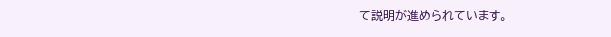て説明が進められています。